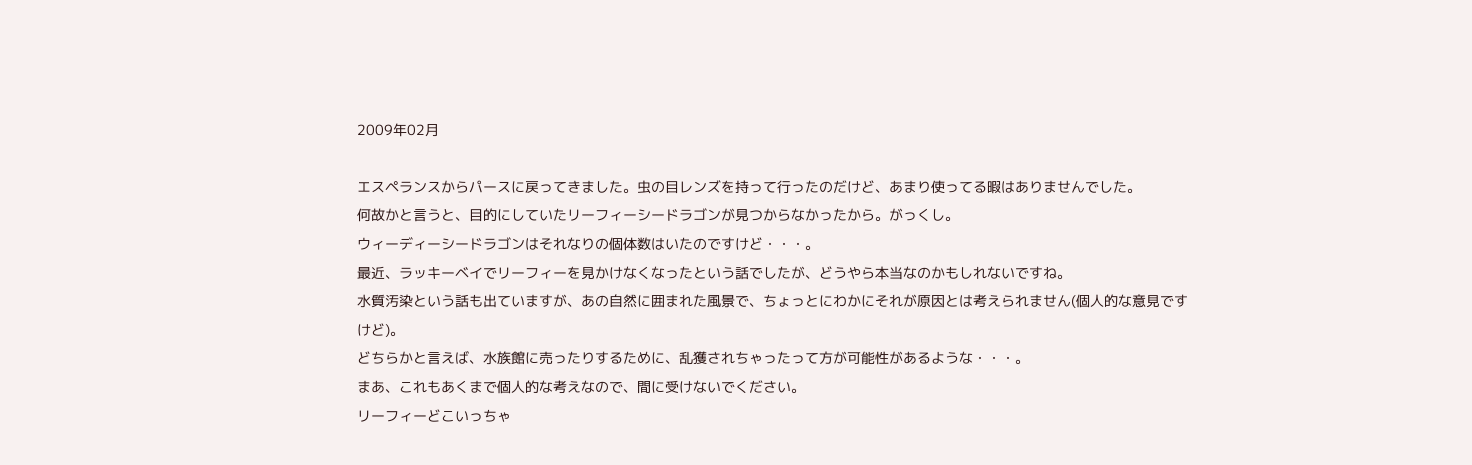2009年02月

エスペランスからパースに戻ってきました。虫の目レンズを持って行ったのだけど、あまり使ってる暇はありませんでした。
何故かと言うと、目的にしていたリーフィーシードラゴンが見つからなかったから。がっくし。
ウィーディーシードラゴンはそれなりの個体数はいたのですけど・・・。
最近、ラッキーベイでリーフィーを見かけなくなったという話でしたが、どうやら本当なのかもしれないですね。
水質汚染という話も出ていますが、あの自然に囲まれた風景で、ちょっとにわかにそれが原因とは考えられません(個人的な意見ですけど)。
どちらかと言えば、水族館に売ったりするために、乱獲されちゃったって方が可能性があるような・・・。
まあ、これもあくまで個人的な考えなので、間に受けないでください。
リーフィーどこいっちゃ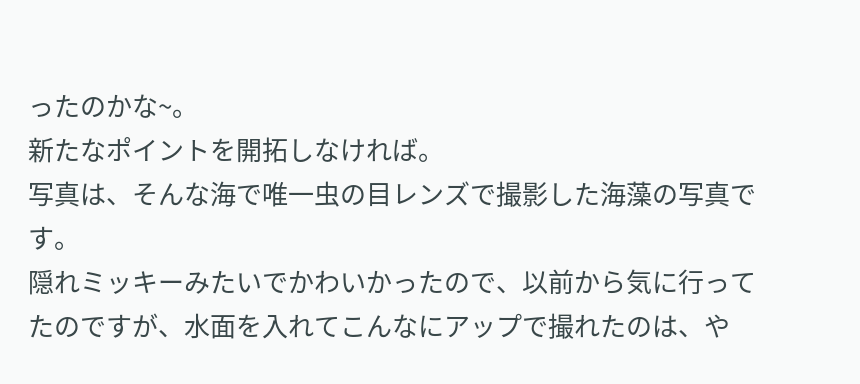ったのかな~。
新たなポイントを開拓しなければ。
写真は、そんな海で唯一虫の目レンズで撮影した海藻の写真です。
隠れミッキーみたいでかわいかったので、以前から気に行ってたのですが、水面を入れてこんなにアップで撮れたのは、や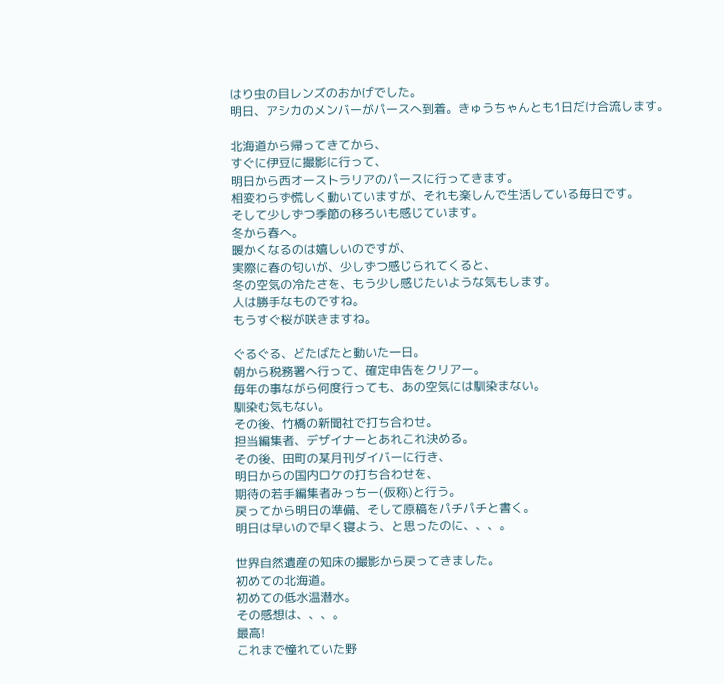はり虫の目レンズのおかげでした。
明日、アシカのメンバーがパースへ到着。きゅうちゃんとも1日だけ合流します。

北海道から帰ってきてから、
すぐに伊豆に撮影に行って、
明日から西オーストラリアのパースに行ってきます。
相変わらず慌しく動いていますが、それも楽しんで生活している毎日です。
そして少しずつ季節の移ろいも感じています。
冬から春へ。
暖かくなるのは嬉しいのですが、
実際に春の匂いが、少しずつ感じられてくると、
冬の空気の冷たさを、もう少し感じたいような気もします。
人は勝手なものですね。
もうすぐ桜が咲きますね。

ぐるぐる、どたばたと動いた一日。
朝から税務署へ行って、確定申告をクリアー。
毎年の事ながら何度行っても、あの空気には馴染まない。
馴染む気もない。
その後、竹橋の新聞社で打ち合わせ。
担当編集者、デザイナーとあれこれ決める。
その後、田町の某月刊ダイバーに行き、
明日からの国内ロケの打ち合わせを、
期待の若手編集者みっちー(仮称)と行う。
戻ってから明日の準備、そして原稿をパチパチと書く。
明日は早いので早く寝よう、と思ったのに、、、。

世界自然遺産の知床の撮影から戻ってきました。
初めての北海道。
初めての低水温潜水。
その感想は、、、。
最高!
これまで憧れていた野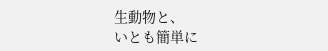生動物と、
いとも簡単に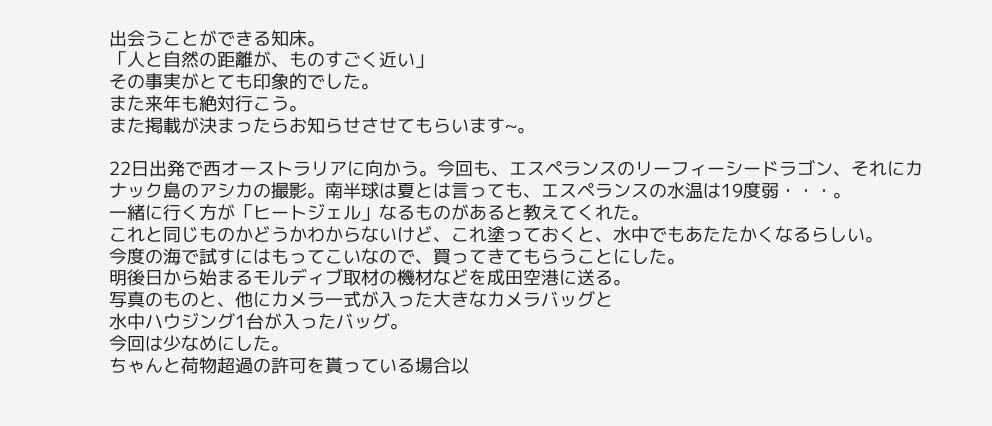出会うことができる知床。
「人と自然の距離が、ものすごく近い」
その事実がとても印象的でした。
また来年も絶対行こう。
また掲載が決まったらお知らせさせてもらいます~。

22日出発で西オーストラリアに向かう。今回も、エスペランスのリーフィーシードラゴン、それにカナック島のアシカの撮影。南半球は夏とは言っても、エスペランスの水温は19度弱・・・。
一緒に行く方が「ヒートジェル」なるものがあると教えてくれた。
これと同じものかどうかわからないけど、これ塗っておくと、水中でもあたたかくなるらしい。
今度の海で試すにはもってこいなので、買ってきてもらうことにした。
明後日から始まるモルディブ取材の機材などを成田空港に送る。
写真のものと、他にカメラ一式が入った大きなカメラバッグと
水中ハウジング1台が入ったバッグ。
今回は少なめにした。
ちゃんと荷物超過の許可を貰っている場合以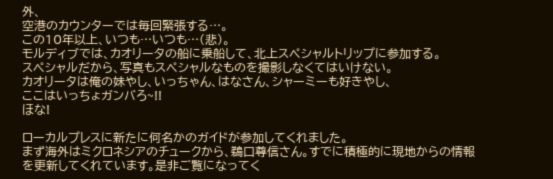外、
空港のカウンターでは毎回緊張する…。
この10年以上、いつも…いつも…(悲)。
モルディブでは、カオリータの船に乗船して、北上スペシャルトリップに参加する。
スペシャルだから、写真もスペシャルなものを撮影しなくてはいけない。
カオリータは俺の妹やし、いっちゃん、はなさん、シャーミーも好きやし、
ここはいっちょガンバろ~!!
ほな!

ローカルプレスに新たに何名かのガイドが参加してくれました。
まず海外はミクロネシアのチュークから、鵜口尊信さん。すでに積極的に現地からの情報を更新してくれています。是非ご覧になってく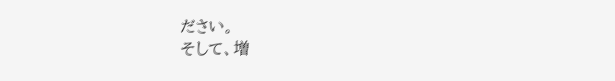ださい。
そして、増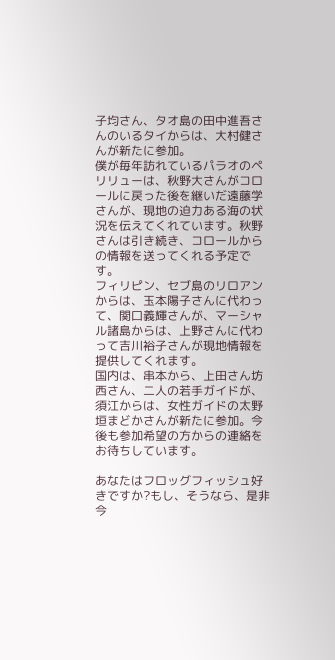子均さん、タオ島の田中進吾さんのいるタイからは、大村健さんが新たに参加。
僕が毎年訪れているパラオのペリリューは、秋野大さんがコロールに戻った後を継いだ遠藤学さんが、現地の迫力ある海の状況を伝えてくれています。秋野さんは引き続き、コロールからの情報を送ってくれる予定です。
フィリピン、セブ島のリロアンからは、玉本陽子さんに代わって、関口義輝さんが、マーシャル諸島からは、上野さんに代わって吉川裕子さんが現地情報を提供してくれます。
国内は、串本から、上田さん坊西さん、二人の若手ガイドが、須江からは、女性ガイドの太野垣まどかさんが新たに参加。今後も参加希望の方からの連絡をお待ちしています。

あなたはフロッグフィッシュ好きですか?もし、そうなら、是非今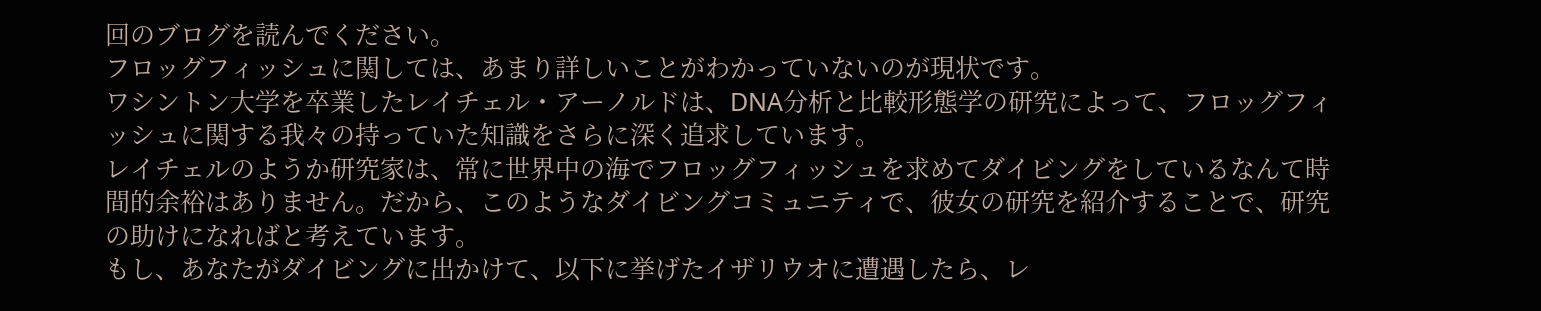回のブログを読んでください。
フロッグフィッシュに関しては、あまり詳しいことがわかっていないのが現状です。
ワシントン大学を卒業したレイチェル・アーノルドは、DNA分析と比較形態学の研究によって、フロッグフィッシュに関する我々の持っていた知識をさらに深く追求しています。
レイチェルのようか研究家は、常に世界中の海でフロッグフィッシュを求めてダイビングをしているなんて時間的余裕はありません。だから、このようなダイビングコミュニティで、彼女の研究を紹介することで、研究の助けになればと考えています。
もし、あなたがダイビングに出かけて、以下に挙げたイザリウオに遭遇したら、レ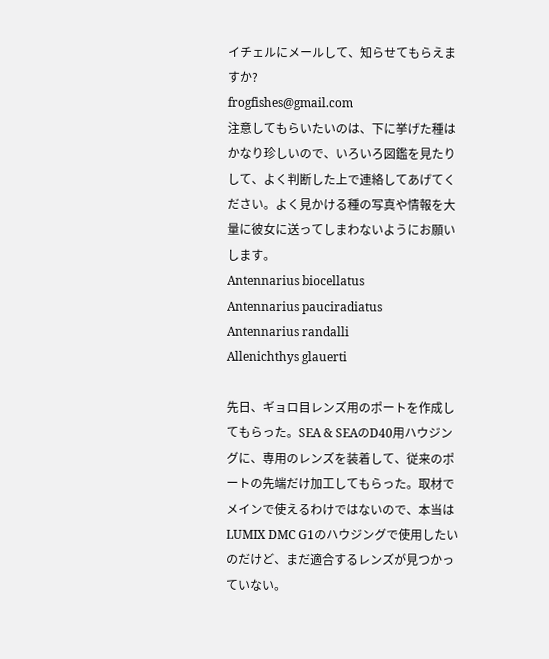イチェルにメールして、知らせてもらえますか?
frogfishes@gmail.com
注意してもらいたいのは、下に挙げた種はかなり珍しいので、いろいろ図鑑を見たりして、よく判断した上で連絡してあげてください。よく見かける種の写真や情報を大量に彼女に送ってしまわないようにお願いします。
Antennarius biocellatus
Antennarius pauciradiatus
Antennarius randalli
Allenichthys glauerti

先日、ギョロ目レンズ用のポートを作成してもらった。SEA & SEAのD40用ハウジングに、専用のレンズを装着して、従来のポートの先端だけ加工してもらった。取材でメインで使えるわけではないので、本当はLUMIX DMC G1のハウジングで使用したいのだけど、まだ適合するレンズが見つかっていない。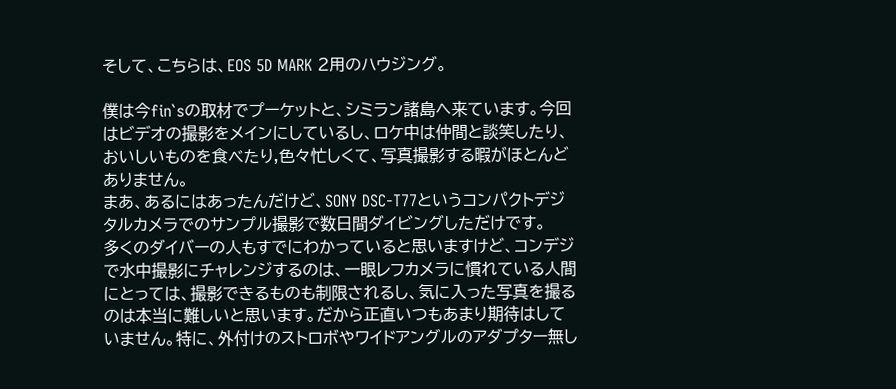そして、こちらは、EOS 5D MARK 2用のハウジング。

僕は今fin`sの取材でプーケットと、シミラン諸島へ来ています。今回はビデオの撮影をメインにしているし、ロケ中は仲間と談笑したり、おいしいものを食べたり,色々忙しくて、写真撮影する暇がほとんどありません。
まあ、あるにはあったんだけど、SONY DSC-T77というコンパクトデジタルカメラでのサンプル撮影で数日間ダイビングしただけです。
多くのダイバーの人もすでにわかっていると思いますけど、コンデジで水中撮影にチャレンジするのは、一眼レフカメラに慣れている人間にとっては、撮影できるものも制限されるし、気に入った写真を撮るのは本当に難しいと思います。だから正直いつもあまり期待はしていません。特に、外付けのストロボやワイドアングルのアダプター無し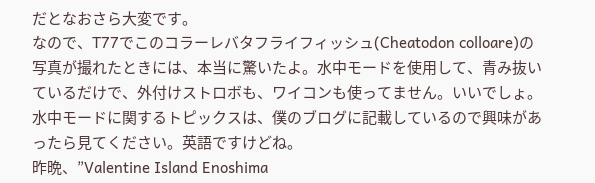だとなおさら大変です。
なので、T77でこのコラーレバタフライフィッシュ(Cheatodon colloare)の写真が撮れたときには、本当に驚いたよ。水中モードを使用して、青み抜いているだけで、外付けストロボも、ワイコンも使ってません。いいでしょ。
水中モードに関するトピックスは、僕のブログに記載しているので興味があったら見てください。英語ですけどね。
昨晩、”Valentine Island Enoshima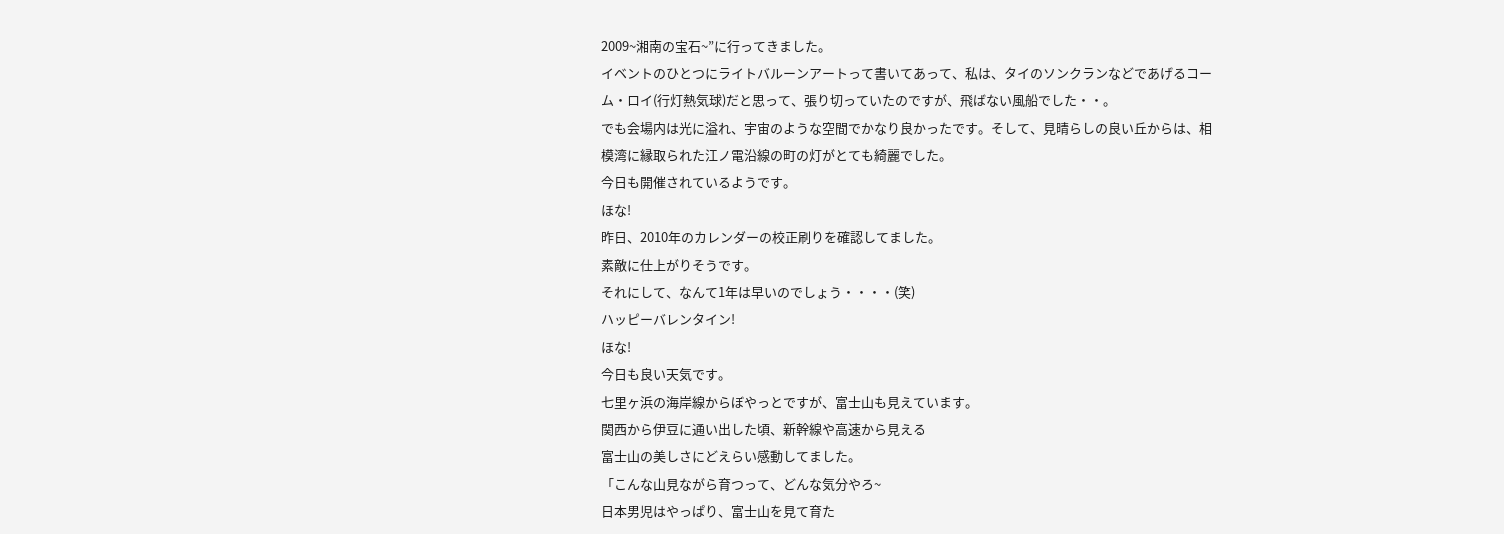2009~湘南の宝石~”に行ってきました。
イベントのひとつにライトバルーンアートって書いてあって、私は、タイのソンクランなどであげるコーム・ロイ(行灯熱気球)だと思って、張り切っていたのですが、飛ばない風船でした・・。
でも会場内は光に溢れ、宇宙のような空間でかなり良かったです。そして、見晴らしの良い丘からは、相模湾に縁取られた江ノ電沿線の町の灯がとても綺麗でした。
今日も開催されているようです。
ほな!
昨日、2010年のカレンダーの校正刷りを確認してました。
素敵に仕上がりそうです。
それにして、なんて1年は早いのでしょう・・・・(笑)
ハッピーバレンタイン!
ほな!
今日も良い天気です。
七里ヶ浜の海岸線からぼやっとですが、富士山も見えています。
関西から伊豆に通い出した頃、新幹線や高速から見える
富士山の美しさにどえらい感動してました。
「こんな山見ながら育つって、どんな気分やろ~
日本男児はやっぱり、富士山を見て育た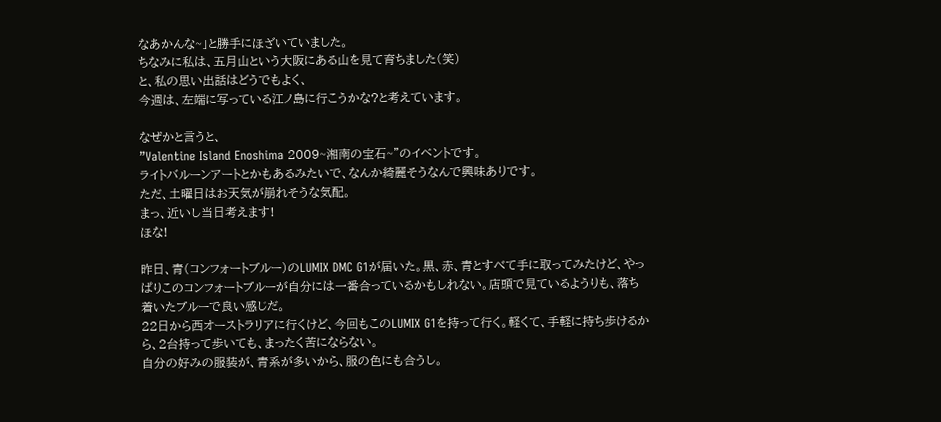なあかんな~」と勝手にほざいていました。
ちなみに私は、五月山という大阪にある山を見て育ちました(笑)
と、私の思い出話はどうでもよく、
今週は、左端に写っている江ノ島に行こうかな?と考えています。

なぜかと言うと、
”Valentine Island Enoshima 2009~湘南の宝石~”のイベントです。
ライトバルーンアートとかもあるみたいで、なんか綺麗そうなんで興味ありです。
ただ、土曜日はお天気が崩れそうな気配。
まっ、近いし当日考えます!
ほな!

昨日、青(コンフォートブルー)のLUMIX DMC G1が届いた。黒、赤、青とすべて手に取ってみたけど、やっぱりこのコンフォートブルーが自分には一番合っているかもしれない。店頭で見ているようりも、落ち着いたブルーで良い感じだ。
22日から西オーストラリアに行くけど、今回もこのLUMIX G1を持って行く。軽くて、手軽に持ち歩けるから、2台持って歩いても、まったく苦にならない。
自分の好みの服装が、青系が多いから、服の色にも合うし。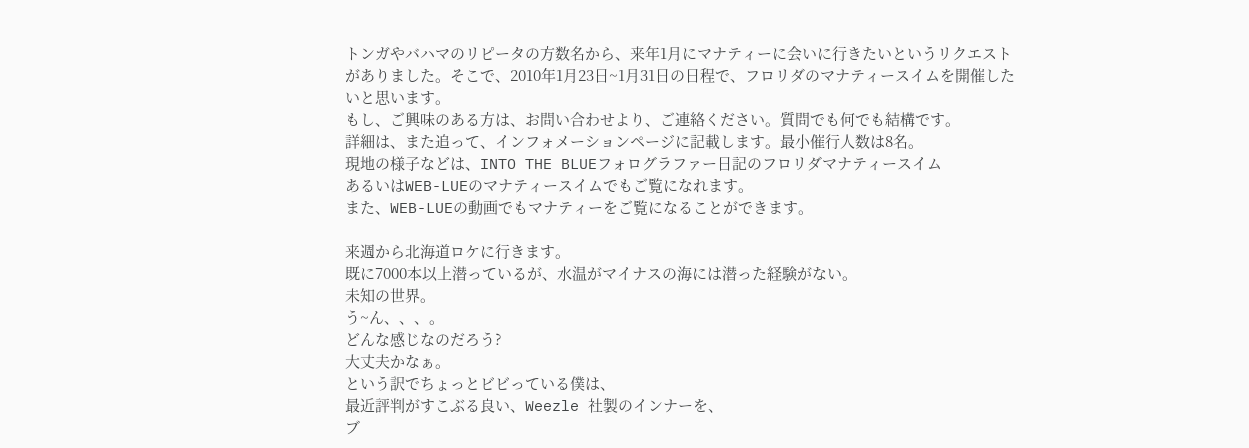トンガやバハマのリピータの方数名から、来年1月にマナティーに会いに行きたいというリクエストがありました。そこで、2010年1月23日~1月31日の日程で、フロリダのマナティースイムを開催したいと思います。
もし、ご興味のある方は、お問い合わせより、ご連絡ください。質問でも何でも結構です。
詳細は、また追って、インフォメーションページに記載します。最小催行人数は8名。
現地の様子などは、INTO THE BLUEフォログラファー日記のフロリダマナティースイム
あるいはWEB-LUEのマナティースイムでもご覧になれます。
また、WEB-LUEの動画でもマナティーをご覧になることができます。

来週から北海道ロケに行きます。
既に7000本以上潜っているが、水温がマイナスの海には潜った経験がない。
未知の世界。
う~ん、、、。
どんな感じなのだろう?
大丈夫かなぁ。
という訳でちょっとビビっている僕は、
最近評判がすこぶる良い、Weezle 社製のインナーを、
ブ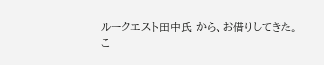ルークエスト田中氏 から、お借りしてきた。
こ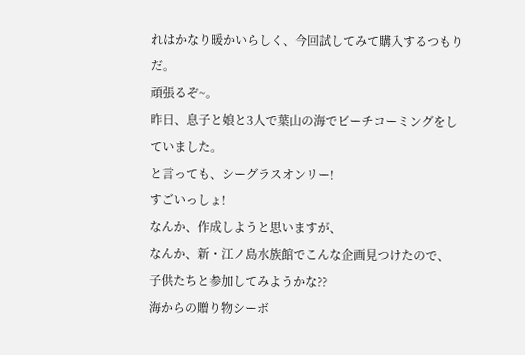れはかなり暖かいらしく、今回試してみて購入するつもりだ。
頑張るぞ~。
昨日、息子と娘と3人で葉山の海でビーチコーミングをしていました。
と言っても、シーグラスオンリー!
すごいっしょ!
なんか、作成しようと思いますが、
なんか、新・江ノ島水族館でこんな企画見つけたので、
子供たちと参加してみようかな??
海からの贈り物シーボ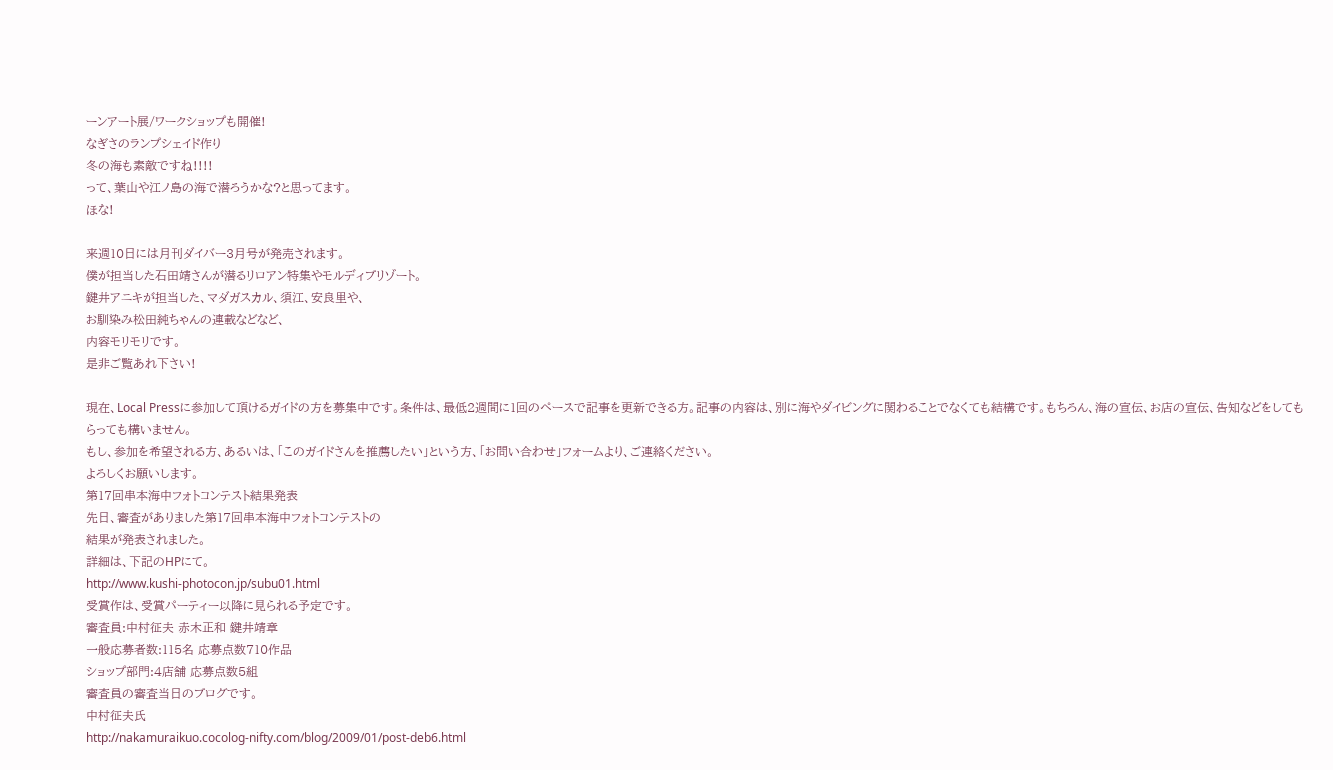ーンアート展/ワークショップも開催!
なぎさのランプシェイド作り
冬の海も素敵ですね!!!!
って、葉山や江ノ島の海で潜ろうかな?と思ってます。
ほな!

来週10日には月刊ダイバー3月号が発売されます。
僕が担当した石田靖さんが潜るリロアン特集やモルディブリゾート。
鍵井アニキが担当した、マダガスカル、須江、安良里や、
お馴染み松田純ちゃんの連載などなど、
内容モリモリです。
是非ご覧あれ下さい!

現在、Local Pressに参加して頂けるガイドの方を募集中です。条件は、最低2週間に1回のペースで記事を更新できる方。記事の内容は、別に海やダイビングに関わることでなくても結構です。もちろん、海の宣伝、お店の宣伝、告知などをしてもらっても構いません。
もし、参加を希望される方、あるいは、「このガイドさんを推薦したい」という方、「お問い合わせ」フォームより、ご連絡ください。
よろしくお願いします。
第17回串本海中フォトコンテスト結果発表
先日、審査がありました第17回串本海中フォトコンテストの
結果が発表されました。
詳細は、下記のHPにて。
http://www.kushi-photocon.jp/subu01.html
受賞作は、受賞パーティー以降に見られる予定です。
審査員:中村征夫 赤木正和 鍵井靖章
一般応募者数:115名 応募点数710作品
ショップ部門:4店舗 応募点数5組
審査員の審査当日のブログです。
中村征夫氏
http://nakamuraikuo.cocolog-nifty.com/blog/2009/01/post-deb6.html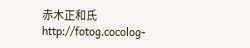赤木正和氏
http://fotog.cocolog-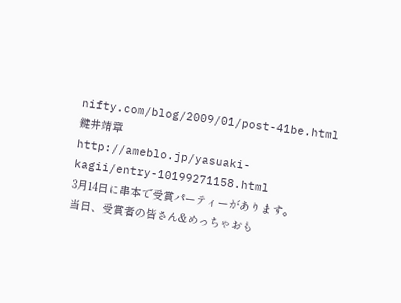nifty.com/blog/2009/01/post-41be.html
鍵井靖章
http://ameblo.jp/yasuaki-kagii/entry-10199271158.html
3月14日に串本で受賞パーティーがあります。
当日、受賞者の皆さん&めっちゃおも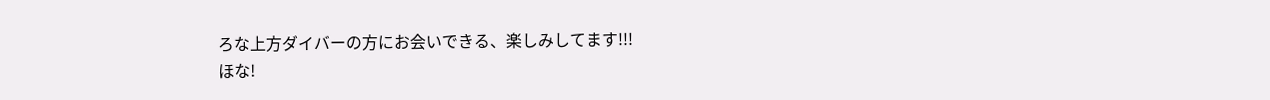ろな上方ダイバーの方にお会いできる、楽しみしてます!!!
ほな!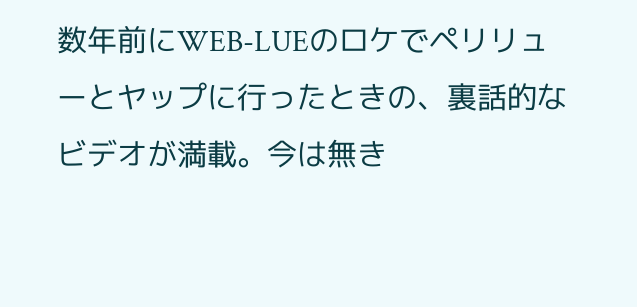数年前にWEB-LUEのロケでペリリューとヤップに行ったときの、裏話的なビデオが満載。今は無き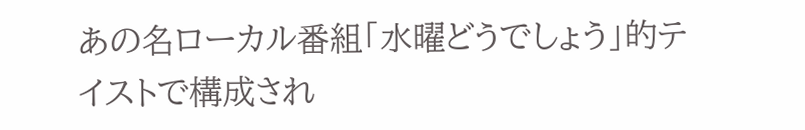あの名ローカル番組「水曜どうでしょう」的テイストで構成され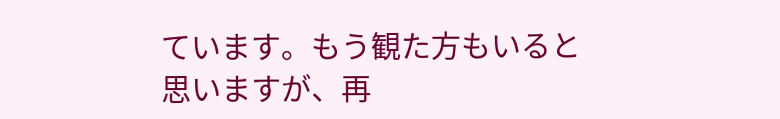ています。もう観た方もいると思いますが、再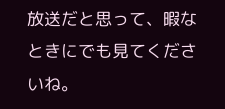放送だと思って、暇なときにでも見てくださいね。